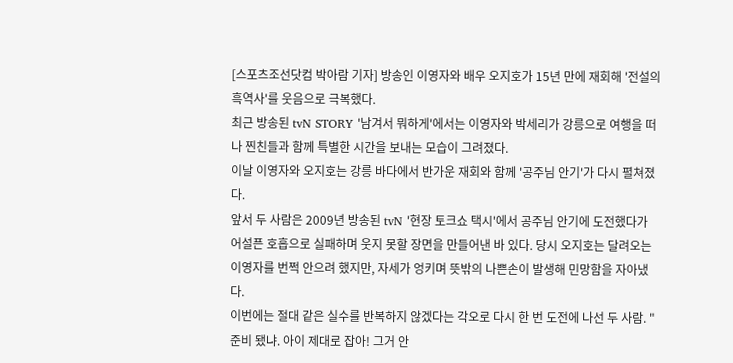[스포츠조선닷컴 박아람 기자] 방송인 이영자와 배우 오지호가 15년 만에 재회해 '전설의 흑역사'를 웃음으로 극복했다.
최근 방송된 tvN STORY '남겨서 뭐하게'에서는 이영자와 박세리가 강릉으로 여행을 떠나 찐친들과 함께 특별한 시간을 보내는 모습이 그려졌다.
이날 이영자와 오지호는 강릉 바다에서 반가운 재회와 함께 '공주님 안기'가 다시 펼쳐졌다.
앞서 두 사람은 2009년 방송된 tvN '현장 토크쇼 택시'에서 공주님 안기에 도전했다가 어설픈 호흡으로 실패하며 웃지 못할 장면을 만들어낸 바 있다. 당시 오지호는 달려오는 이영자를 번쩍 안으려 했지만, 자세가 엉키며 뜻밖의 나쁜손이 발생해 민망함을 자아냈다.
이번에는 절대 같은 실수를 반복하지 않겠다는 각오로 다시 한 번 도전에 나선 두 사람. "준비 됐냐. 아이 제대로 잡아! 그거 안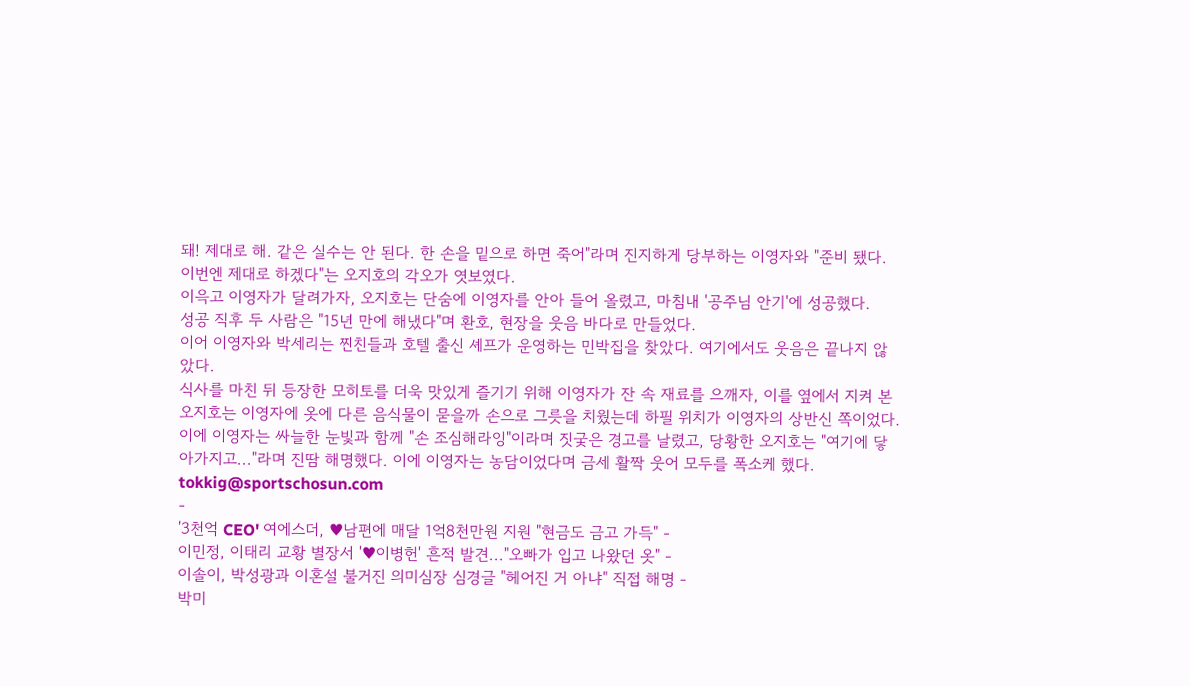돼! 제대로 해. 같은 실수는 안 된다. 한 손을 밑으로 하면 죽어"라며 진지하게 당부하는 이영자와 "준비 됐다. 이번엔 제대로 하겠다"는 오지호의 각오가 엿보였다.
이윽고 이영자가 달려가자, 오지호는 단숨에 이영자를 안아 들어 올렸고, 마침내 '공주님 안기'에 성공했다.
성공 직후 두 사람은 "15년 만에 해냈다"며 환호, 현장을 웃음 바다로 만들었다.
이어 이영자와 박세리는 찐친들과 호텔 출신 셰프가 운영하는 민박집을 찾았다. 여기에서도 웃음은 끝나지 않았다.
식사를 마친 뒤 등장한 모히토를 더욱 맛있게 즐기기 위해 이영자가 잔 속 재료를 으깨자, 이를 옆에서 지켜 본 오지호는 이영자에 옷에 다른 음식물이 묻을까 손으로 그릇을 치웠는데 하필 위치가 이영자의 상반신 쪽이었다.
이에 이영자는 싸늘한 눈빛과 함께 "손 조심해라잉"이라며 짓궂은 경고를 날렸고, 당황한 오지호는 "여기에 닿아가지고..."라며 진땀 해명했다. 이에 이영자는 농담이었다며 금세 활짝 웃어 모두를 폭소케 했다.
tokkig@sportschosun.com
-
'3천억 CEO' 여에스더, ♥남편에 매달 1억8천만원 지원 "현금도 금고 가득" -
이민정, 이태리 교황 별장서 '♥이병헌' 흔적 발견..."오빠가 입고 나왔던 옷" -
이솔이, 박성광과 이혼설 불거진 의미심장 심경글 "헤어진 거 아냐" 직접 해명 -
박미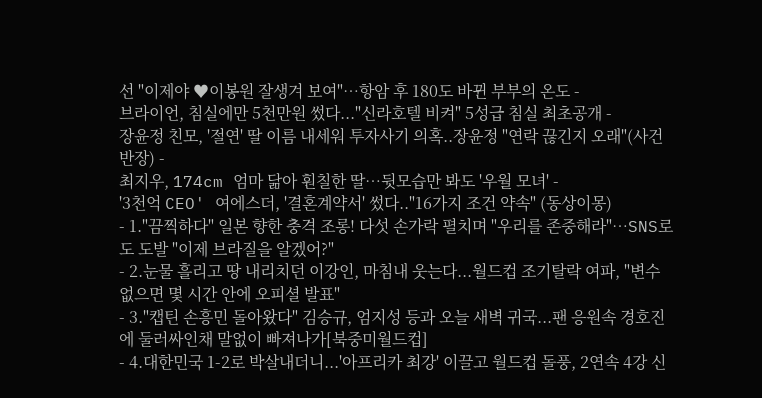선 "이제야 ♥이봉원 잘생겨 보여"…항암 후 180도 바뀐 부부의 온도 -
브라이언, 침실에만 5천만원 썼다..."신라호텔 비켜" 5성급 침실 최초공개 -
장윤정 친모, '절연' 딸 이름 내세워 투자사기 의혹..장윤정 "연락 끊긴지 오래"(사건반장) -
최지우, 174cm 엄마 닮아 훤칠한 딸…뒷모습만 봐도 '우월 모녀' -
'3천억 CEO' 여에스더, '결혼계약서' 썼다.."16가지 조건 약속" (동상이몽)
- 1."끔찍하다" 일본 향한 충격 조롱! 다섯 손가락 펼치며 "우리를 존중해라"…SNS로도 도발 "이제 브라질을 알겠어?"
- 2.눈물 흘리고 땅 내리치던 이강인, 마침내 웃는다...월드컵 조기탈락 여파, "변수 없으면 몇 시간 안에 오피셜 발표"
- 3."캡틴 손흥민 돌아왔다" 김승규, 엄지성 등과 오늘 새벽 귀국...팬 응원속 경호진에 둘러싸인채 말없이 빠져나가[북중미월드컵]
- 4.대한민국 1-2로 박살내더니...'아프리카 최강' 이끌고 월드컵 돌풍, 2연속 4강 신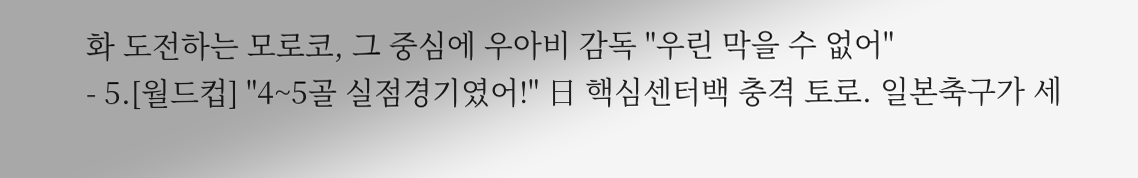화 도전하는 모로코, 그 중심에 우아비 감독 "우린 막을 수 없어"
- 5.[월드컵] "4~5골 실점경기였어!" 日 핵심센터백 충격 토로. 일본축구가 세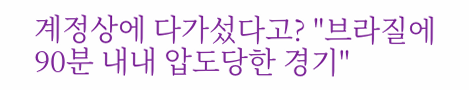계정상에 다가섰다고? "브라질에 90분 내내 압도당한 경기"